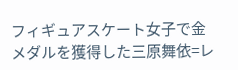フィギュアスケート女子で金メダルを獲得した三原舞依=レ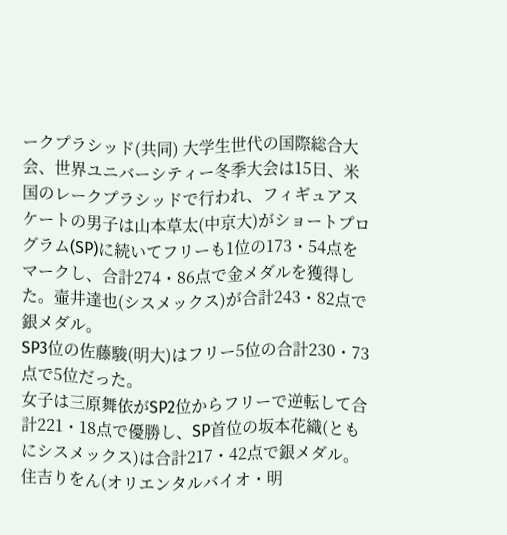ークプラシッド(共同) 大学生世代の国際総合大会、世界ユニバーシティー冬季大会は15日、米国のレークプラシッドで行われ、フィギュアスケートの男子は山本草太(中京大)がショートプログラム(SP)に続いてフリーも1位の173・54点をマークし、合計274・86点で金メダルを獲得した。壷井達也(シスメックス)が合計243・82点で銀メダル。
SP3位の佐藤駿(明大)はフリー5位の合計230・73点で5位だった。
女子は三原舞依がSP2位からフリーで逆転して合計221・18点で優勝し、SP首位の坂本花織(ともにシスメックス)は合計217・42点で銀メダル。住吉りをん(オリエンタルバイオ・明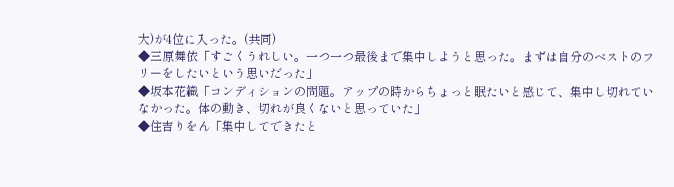大)が4位に入った。(共同)
◆三原舞依「すごくうれしい。一つ一つ最後まで集中しようと思った。まずは自分のベストのフリーをしたいという思いだった」
◆坂本花織「コンディションの問題。アップの時からちょっと眠たいと感じて、集中し切れていなかった。体の動き、切れが良くないと思っていた」
◆住吉りをん「集中してできたと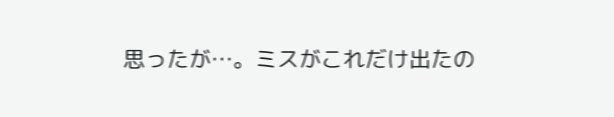思ったが…。ミスがこれだけ出たの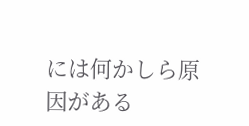には何かしら原因がある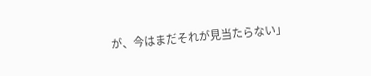が、今はまだそれが見当たらない」